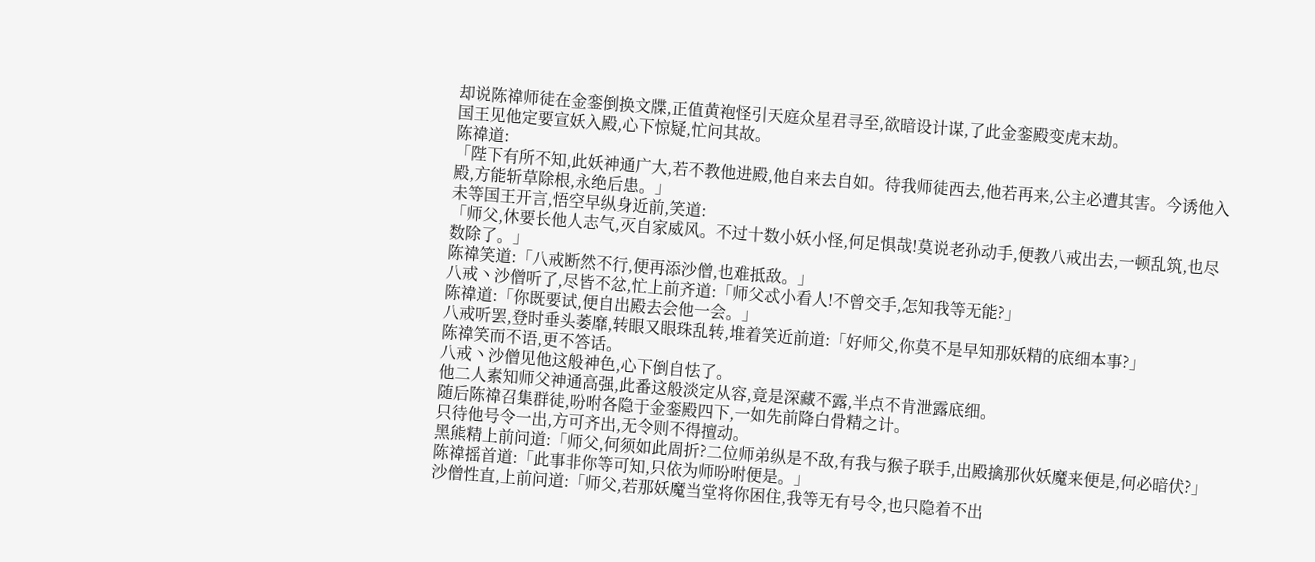却说陈禕师徒在金銮倒换文牒,正值黄袍怪引天庭众星君寻至,欲暗设计谋,了此金銮殿变虎末劫。
国王见他定要宣妖入殿,心下惊疑,忙问其故。
陈禕道:
「陛下有所不知,此妖神通广大,若不教他进殿,他自来去自如。待我师徒西去,他若再来,公主必遭其害。今诱他入殿,方能斩草除根,永绝后患。」
未等国王开言,悟空早纵身近前,笑道:
「师父,休要长他人志气,灭自家威风。不过十数小妖小怪,何足惧哉!莫说老孙动手,便教八戒出去,一顿乱筑,也尽数除了。」
陈禕笑道:「八戒断然不行,便再添沙僧,也难抵敌。」
八戒丶沙僧听了,尽皆不忿,忙上前齐道:「师父忒小看人!不曾交手,怎知我等无能?」
陈禕道:「你既要试,便自出殿去会他一会。」
八戒听罢,登时垂头萎靡,转眼又眼珠乱转,堆着笑近前道:「好师父,你莫不是早知那妖精的底细本事?」
陈禕笑而不语,更不答话。
八戒丶沙僧见他这般神色,心下倒自怯了。
他二人素知师父神通高强,此番这般淡定从容,竟是深藏不露,半点不肯泄露底细。
随后陈禕召集群徒,吩咐各隐于金銮殿四下,一如先前降白骨精之计。
只待他号令一出,方可齐出,无令则不得擅动。
黑熊精上前问道:「师父,何须如此周折?二位师弟纵是不敌,有我与猴子联手,出殿擒那伙妖魔来便是,何必暗伏?」
陈禕摇首道:「此事非你等可知,只依为师吩咐便是。」
沙僧性直,上前问道:「师父,若那妖魔当堂将你困住,我等无有号令,也只隐着不出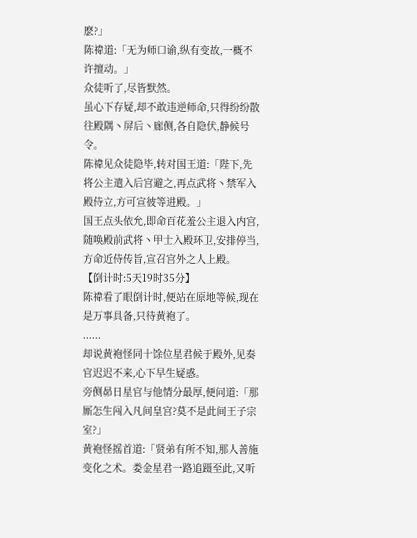麽?」
陈禕道:「无为师口谕,纵有变故,一概不许擅动。」
众徒听了,尽皆默然。
虽心下存疑,却不敢违逆师命,只得纷纷散往殿隅丶屏后丶廊侧,各自隐伏,静候号令。
陈禕见众徒隐毕,转对国王道:「陛下,先将公主遣入后宫避之,再点武将丶禁军入殿侍立,方可宣彼等进殿。」
国王点头依允,即命百花羞公主退入内宫,随唤殿前武将丶甲士入殿环卫,安排停当,方命近侍传旨,宣召宫外之人上殿。
【倒计时:5天19时35分】
陈禕看了眼倒计时,便站在原地等候,现在是万事具备,只待黄袍了。
......
却说黄袍怪同十馀位星君候于殿外,见奏官迟迟不来,心下早生疑惑。
旁侧昴日星官与他情分最厚,便问道:「那厮怎生闯入凡间皇宫?莫不是此间王子宗室?」
黄袍怪摇首道:「贤弟有所不知,那人善施变化之术。娄金星君一路追蹑至此,又听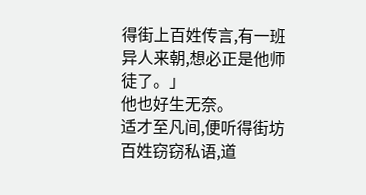得街上百姓传言,有一班异人来朝,想必正是他师徒了。」
他也好生无奈。
适才至凡间,便听得街坊百姓窃窃私语,道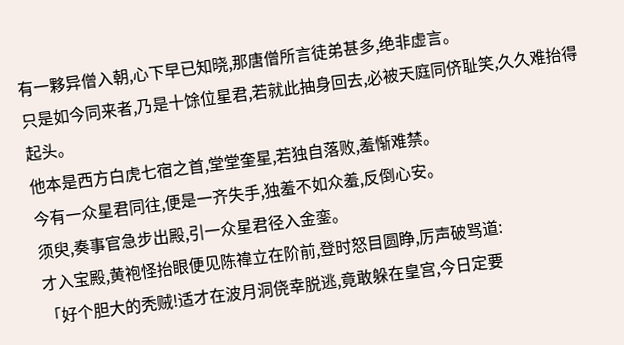有一夥异僧入朝,心下早已知晓,那唐僧所言徒弟甚多,绝非虚言。
只是如今同来者,乃是十馀位星君,若就此抽身回去,必被天庭同侪耻笑,久久难抬得起头。
他本是西方白虎七宿之首,堂堂奎星,若独自落败,羞惭难禁。
今有一众星君同往,便是一齐失手,独羞不如众羞,反倒心安。
须臾,奏事官急步出殿,引一众星君径入金銮。
才入宝殿,黄袍怪抬眼便见陈禕立在阶前,登时怒目圆睁,厉声破骂道:
「好个胆大的秃贼!适才在波月洞侥幸脱逃,竟敢躲在皇宫,今日定要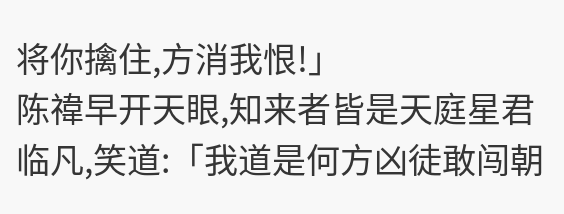将你擒住,方消我恨!」
陈禕早开天眼,知来者皆是天庭星君临凡,笑道:「我道是何方凶徒敢闯朝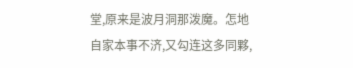堂,原来是波月洞那泼魔。怎地自家本事不济,又勾连这多同夥,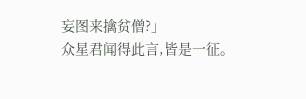妄图来擒贫僧?」
众星君闻得此言,皆是一征。